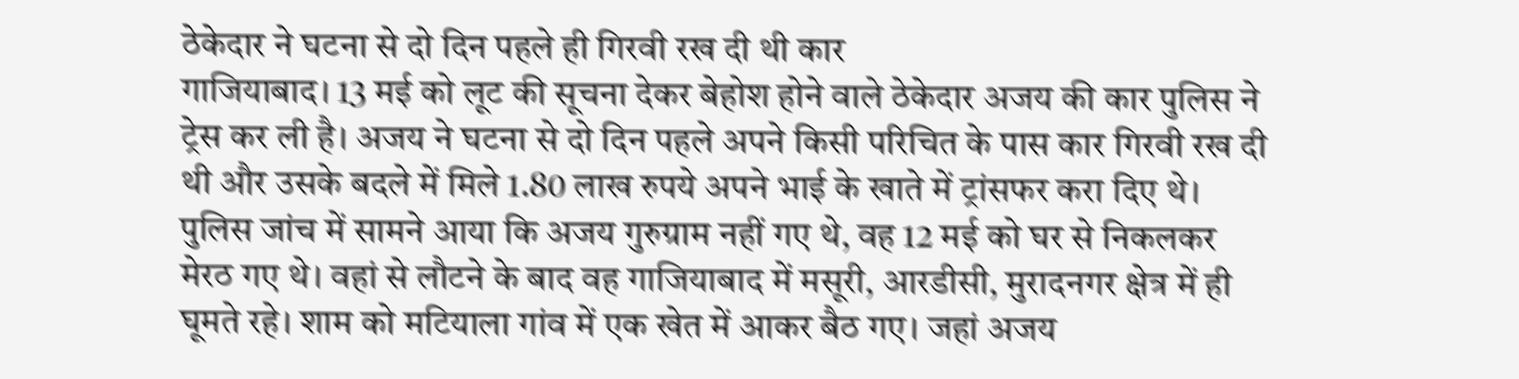ठेकेदार ने घटना से दो दिन पहले ही गिरवी रख दी थी कार
गाजियाबाद। 13 मई को लूट की सूचना देकर बेहोश होने वाले ठेकेदार अजय की कार पुलिस ने ट्रेस कर ली है। अजय ने घटना से दो दिन पहले अपने किसी परिचित के पास कार गिरवी रख दी थी और उसके बदले में मिले 1.80 लाख रुपये अपने भाई के खाते में ट्रांसफर करा दिए थे। पुलिस जांच में सामने आया कि अजय गुरुग्राम नहीं गए थे, वह 12 मई को घर से निकलकर मेरठ गए थे। वहां से लौटने के बाद वह गाजियाबाद में मसूरी, आरडीसी, मुरादनगर क्षेत्र में ही घूमते रहे। शाम को मटियाला गांव में एक खेत में आकर बैठ गए। जहां अजय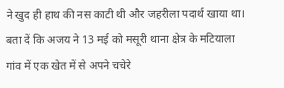ने खुद ही हाथ की नस काटी थी और जहरीला पदार्थ खाया था।
बता दें कि अजय ने 13 मई को मसूरी थाना क्षेत्र के मटियाला गांव में एक खेत में से अपने चचेरे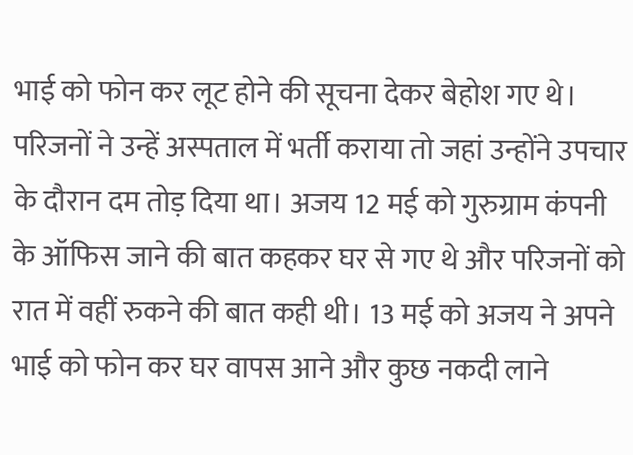भाई को फोन कर लूट होने की सूचना देकर बेहोश गए थे। परिजनों ने उन्हें अस्पताल में भर्ती कराया तो जहां उन्होंने उपचार के दौरान दम तोड़ दिया था। अजय 12 मई को गुरुग्राम कंपनी के ऑफिस जाने की बात कहकर घर से गए थे और परिजनों को रात में वहीं रुकने की बात कही थी। 13 मई को अजय ने अपने भाई को फोन कर घर वापस आने और कुछ नकदी लाने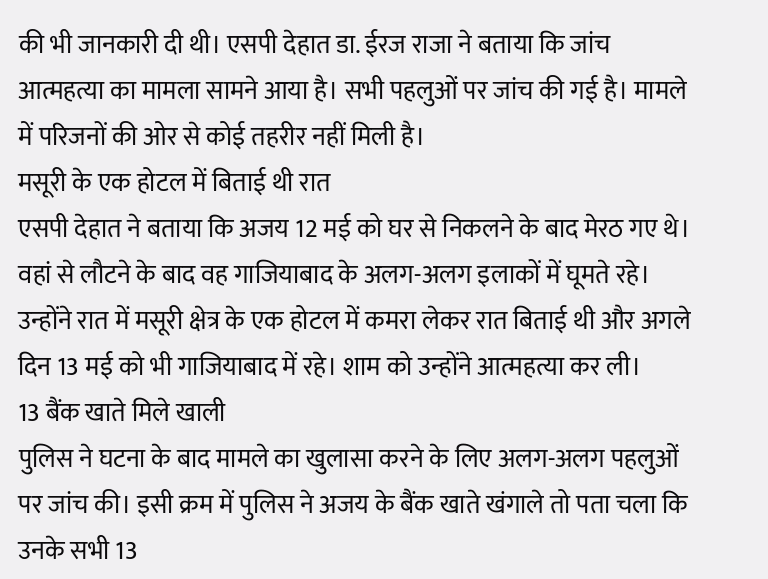की भी जानकारी दी थी। एसपी देहात डा. ईरज राजा ने बताया कि जांच आत्महत्या का मामला सामने आया है। सभी पहलुओं पर जांच की गई है। मामले में परिजनों की ओर से कोई तहरीर नहीं मिली है।
मसूरी के एक होटल में बिताई थी रात
एसपी देहात ने बताया कि अजय 12 मई को घर से निकलने के बाद मेरठ गए थे। वहां से लौटने के बाद वह गाजियाबाद के अलग-अलग इलाकों में घूमते रहे। उन्होंने रात में मसूरी क्षेत्र के एक होटल में कमरा लेकर रात बिताई थी और अगले दिन 13 मई को भी गाजियाबाद में रहे। शाम को उन्होंने आत्महत्या कर ली।
13 बैंक खाते मिले खाली
पुलिस ने घटना के बाद मामले का खुलासा करने के लिए अलग-अलग पहलुओं पर जांच की। इसी क्रम में पुलिस ने अजय के बैंक खाते खंगाले तो पता चला कि उनके सभी 13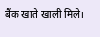बैंक खाते खाली मिले।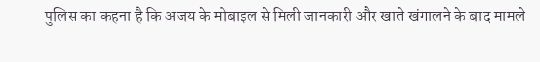पुलिस का कहना है कि अजय के मोबाइल से मिली जानकारी और खाते खंगालने के बाद मामले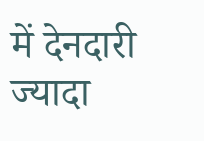में देनदारी ज्यादा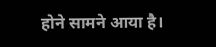होने सामने आया है।